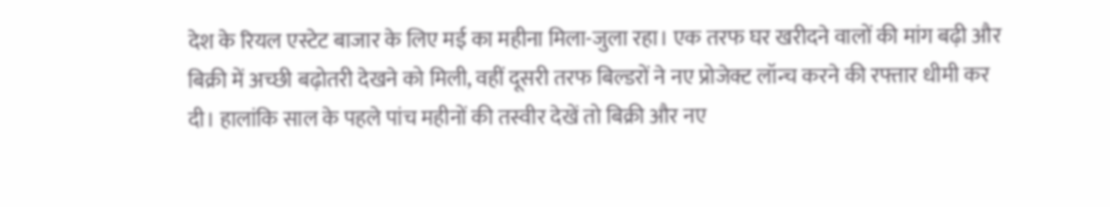देश के रियल एस्टेट बाजार के लिए मई का महीना मिला-जुला रहा। एक तरफ घर खरीदने वालों की मांग बढ़ी और बिक्री में अच्छी बढ़ोतरी देखने को मिली, वहीं दूसरी तरफ बिल्डरों ने नए प्रोजेक्ट लॉन्च करने की रफ्तार धीमी कर दी। हालांकि साल के पहले पांच महीनों की तस्वीर देखें तो बिक्री और नए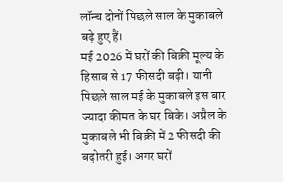लॉन्च दोनों पिछले साल के मुकाबले बढ़े हुए हैं।
मई 2026 में घरों की बिक्री मूल्य के हिसाब से 17 फीसदी बढ़ी। यानी पिछले साल मई के मुकाबले इस बार ज्यादा कीमत के घर बिके। अप्रैल के मुकाबले भी बिक्री में 2 फीसदी की बढ़ोतरी हुई। अगर घरों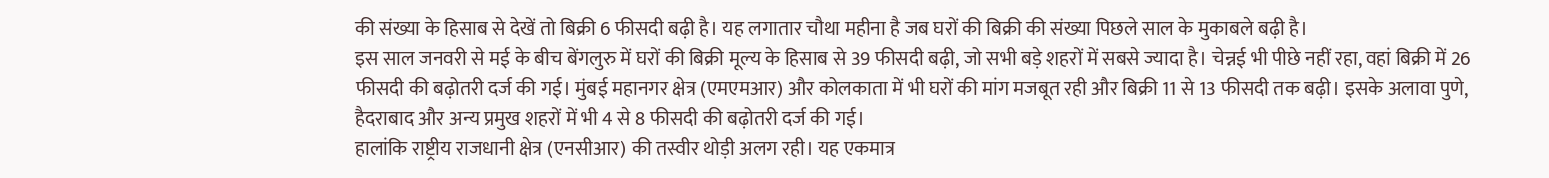की संख्या के हिसाब से देखें तो बिक्री 6 फीसदी बढ़ी है। यह लगातार चौथा महीना है जब घरों की बिक्री की संख्या पिछले साल के मुकाबले बढ़ी है।
इस साल जनवरी से मई के बीच बेंगलुरु में घरों की बिक्री मूल्य के हिसाब से 39 फीसदी बढ़ी, जो सभी बड़े शहरों में सबसे ज्यादा है। चेन्नई भी पीछे नहीं रहा, वहां बिक्री में 26 फीसदी की बढ़ोतरी दर्ज की गई। मुंबई महानगर क्षेत्र (एमएमआर) और कोलकाता में भी घरों की मांग मजबूत रही और बिक्री 11 से 13 फीसदी तक बढ़ी। इसके अलावा पुणे, हैदराबाद और अन्य प्रमुख शहरों में भी 4 से 8 फीसदी की बढ़ोतरी दर्ज की गई।
हालांकि राष्ट्रीय राजधानी क्षेत्र (एनसीआर) की तस्वीर थोड़ी अलग रही। यह एकमात्र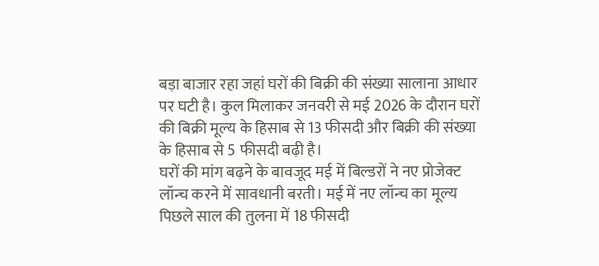बड़ा बाजार रहा जहां घरों की बिक्री की संख्या सालाना आधार पर घटी है। कुल मिलाकर जनवरी से मई 2026 के दौरान घरों की बिक्री मूल्य के हिसाब से 13 फीसदी और बिक्री की संख्या के हिसाब से 5 फीसदी बढ़ी है।
घरों की मांग बढ़ने के बावजूद मई में बिल्डरों ने नए प्रोजेक्ट लॉन्च करने में सावधानी बरती। मई में नए लॉन्च का मूल्य पिछले साल की तुलना में 18 फीसदी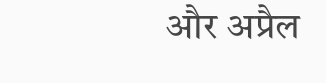और अप्रैल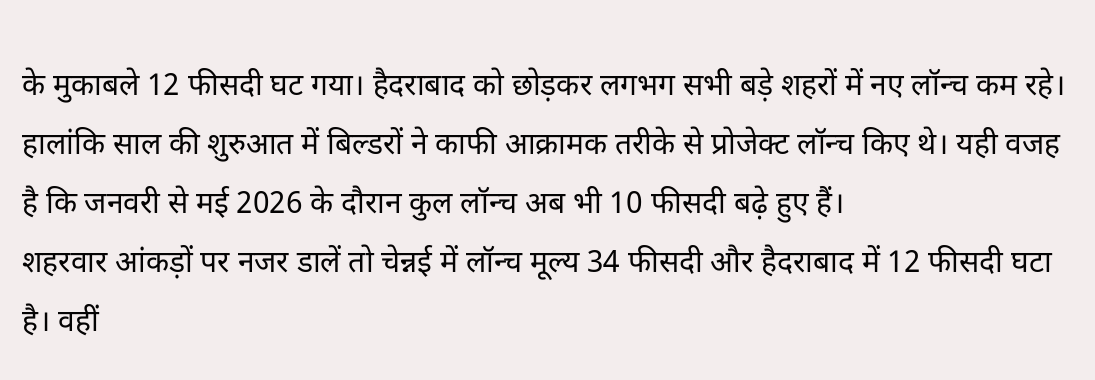के मुकाबले 12 फीसदी घट गया। हैदराबाद को छोड़कर लगभग सभी बड़े शहरों में नए लॉन्च कम रहे। हालांकि साल की शुरुआत में बिल्डरों ने काफी आक्रामक तरीके से प्रोजेक्ट लॉन्च किए थे। यही वजह है कि जनवरी से मई 2026 के दौरान कुल लॉन्च अब भी 10 फीसदी बढ़े हुए हैं।
शहरवार आंकड़ों पर नजर डालें तो चेन्नई में लॉन्च मूल्य 34 फीसदी और हैदराबाद में 12 फीसदी घटा है। वहीं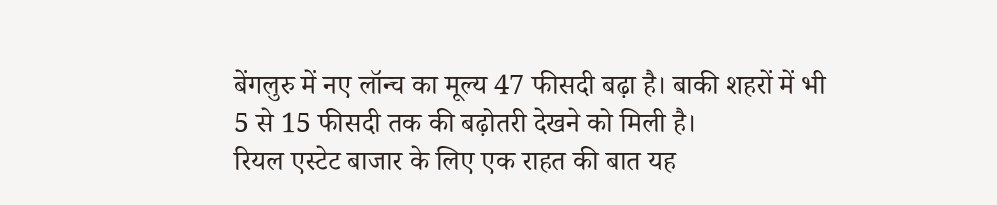बेंगलुरु में नए लॉन्च का मूल्य 47 फीसदी बढ़ा है। बाकी शहरों में भी 5 से 15 फीसदी तक की बढ़ोतरी देखने को मिली है।
रियल एस्टेट बाजार के लिए एक राहत की बात यह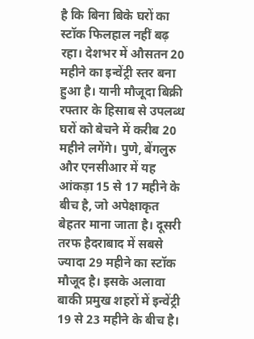है कि बिना बिके घरों का स्टॉक फिलहाल नहीं बढ़ रहा। देशभर में औसतन 20 महीने का इन्वेंट्री स्तर बना हुआ है। यानी मौजूदा बिक्री रफ्तार के हिसाब से उपलब्ध घरों को बेचने में करीब 20 महीने लगेंगे। पुणे, बेंगलुरु और एनसीआर में यह आंकड़ा 15 से 17 महीने के बीच है, जो अपेक्षाकृत बेहतर माना जाता है। दूसरी तरफ हैदराबाद में सबसे ज्यादा 29 महीने का स्टॉक मौजूद है। इसके अलावा बाकी प्रमुख शहरों में इन्वेंट्री 19 से 23 महीने के बीच है।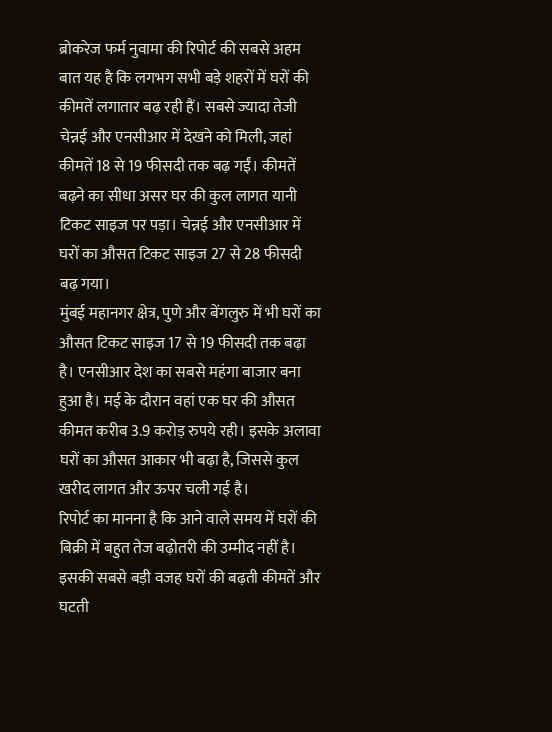ब्रोकरेज फर्म नुवामा की रिपोर्ट की सबसे अहम बात यह है कि लगभग सभी बड़े शहरों में घरों की कीमतें लगातार बढ़ रही हैं। सबसे ज्यादा तेजी चेन्नई और एनसीआर में देखने को मिली, जहां कीमतें 18 से 19 फीसदी तक बढ़ गईं। कीमतें बढ़ने का सीधा असर घर की कुल लागत यानी टिकट साइज पर पड़ा। चेन्नई और एनसीआर में घरों का औसत टिकट साइज 27 से 28 फीसदी बढ़ गया।
मुंबई महानगर क्षेत्र, पुणे और बेंगलुरु में भी घरों का औसत टिकट साइज 17 से 19 फीसदी तक बढ़ा है। एनसीआर देश का सबसे महंगा बाजार बना हुआ है। मई के दौरान वहां एक घर की औसत कीमत करीब 3.9 करोड़ रुपये रही। इसके अलावा घरों का औसत आकार भी बढ़ा है, जिससे कुल खरीद लागत और ऊपर चली गई है।
रिपोर्ट का मानना है कि आने वाले समय में घरों की बिक्री में बहुत तेज बढ़ोतरी की उम्मीद नहीं है। इसकी सबसे बड़ी वजह घरों की बढ़ती कीमतें और घटती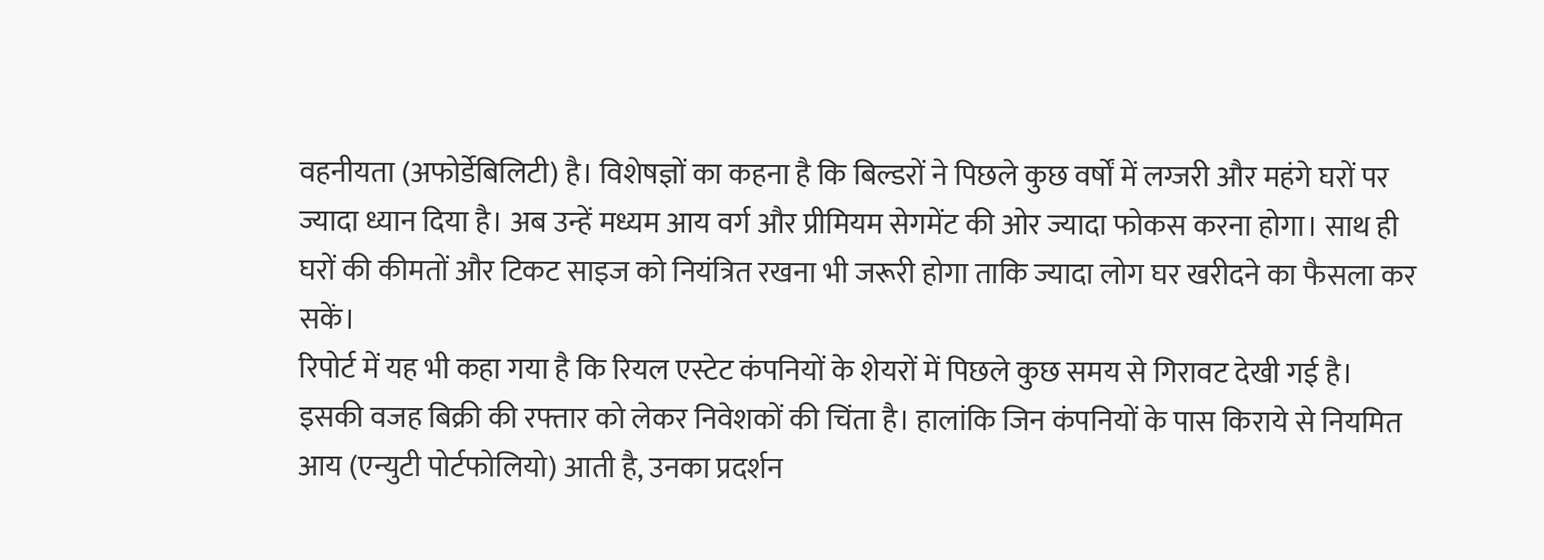वहनीयता (अफोर्डेबिलिटी) है। विशेषज्ञों का कहना है कि बिल्डरों ने पिछले कुछ वर्षों में लग्जरी और महंगे घरों पर ज्यादा ध्यान दिया है। अब उन्हें मध्यम आय वर्ग और प्रीमियम सेगमेंट की ओर ज्यादा फोकस करना होगा। साथ ही घरों की कीमतों और टिकट साइज को नियंत्रित रखना भी जरूरी होगा ताकि ज्यादा लोग घर खरीदने का फैसला कर सकें।
रिपोर्ट में यह भी कहा गया है कि रियल एस्टेट कंपनियों के शेयरों में पिछले कुछ समय से गिरावट देखी गई है। इसकी वजह बिक्री की रफ्तार को लेकर निवेशकों की चिंता है। हालांकि जिन कंपनियों के पास किराये से नियमित आय (एन्युटी पोर्टफोलियो) आती है, उनका प्रदर्शन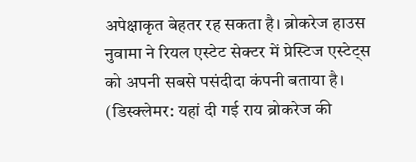अपेक्षाकृत बेहतर रह सकता है। ब्रोकरेज हाउस नुवामा ने रियल एस्टेट सेक्टर में प्रेस्टिज एस्टेट्स को अपनी सबसे पसंदीदा कंपनी बताया है।
(डिस्क्लेमर: यहां दी गई राय ब्रोकरेज की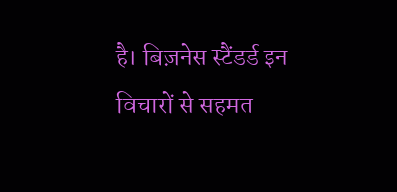है। बिज़नेस स्टैंडर्ड इन विचारों से सहमत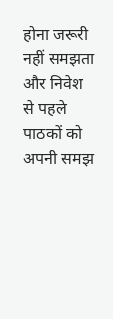होना जरूरी नहीं समझता और निवेश से पहले पाठकों को अपनी समझ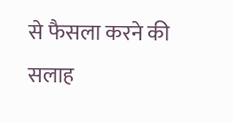से फैसला करने की सलाह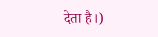देता है।)